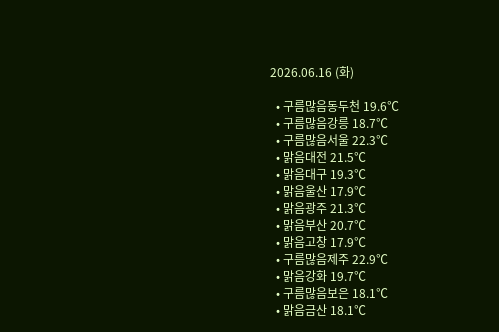2026.06.16 (화)

  • 구름많음동두천 19.6℃
  • 구름많음강릉 18.7℃
  • 구름많음서울 22.3℃
  • 맑음대전 21.5℃
  • 맑음대구 19.3℃
  • 맑음울산 17.9℃
  • 맑음광주 21.3℃
  • 맑음부산 20.7℃
  • 맑음고창 17.9℃
  • 구름많음제주 22.9℃
  • 맑음강화 19.7℃
  • 구름많음보은 18.1℃
  • 맑음금산 18.1℃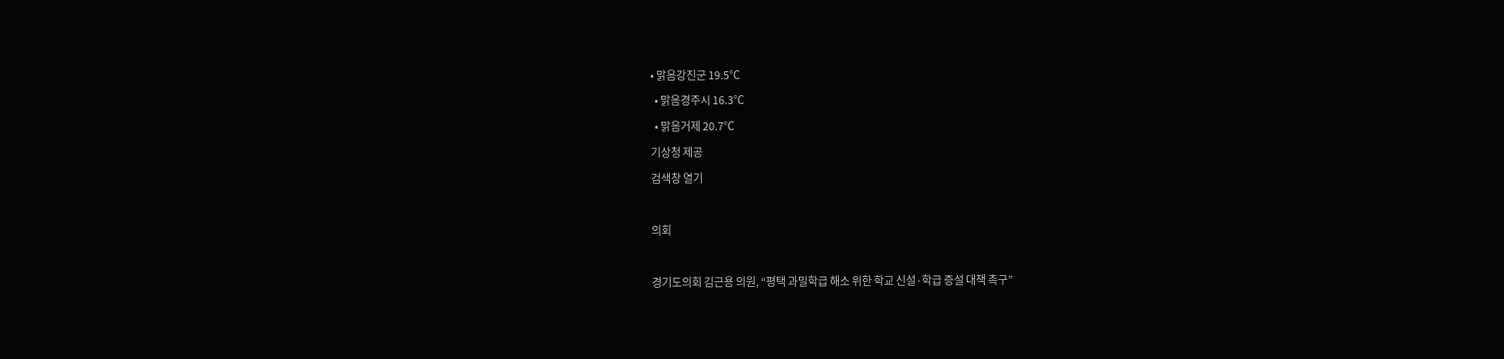• 맑음강진군 19.5℃
  • 맑음경주시 16.3℃
  • 맑음거제 20.7℃
기상청 제공
검색창 열기

의회

경기도의회 김근용 의원, “평택 과밀학급 해소 위한 학교 신설·학급 증설 대책 촉구”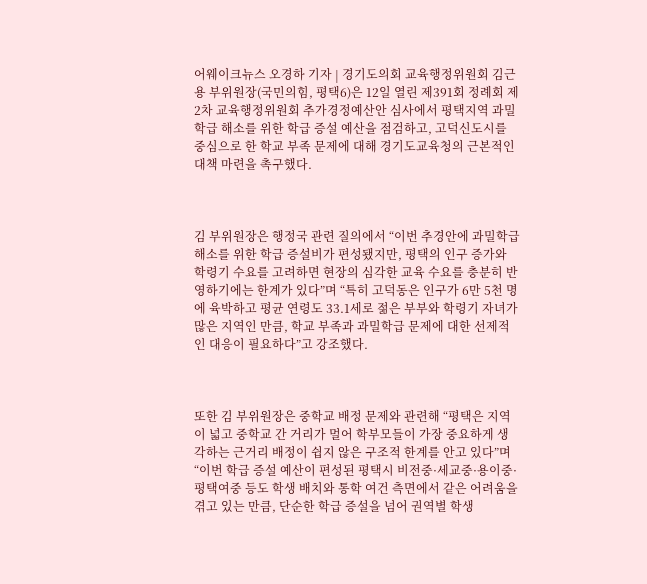어웨이크뉴스 오경하 기자 | 경기도의회 교육행정위원회 김근용 부위원장(국민의힘, 평택6)은 12일 열린 제391회 정례회 제2차 교육행정위원회 추가경정예산안 심사에서 평택지역 과밀학급 해소를 위한 학급 증설 예산을 점검하고, 고덕신도시를 중심으로 한 학교 부족 문제에 대해 경기도교육청의 근본적인 대책 마련을 촉구했다.



김 부위원장은 행정국 관련 질의에서 “이번 추경안에 과밀학급 해소를 위한 학급 증설비가 편성됐지만, 평택의 인구 증가와 학령기 수요를 고려하면 현장의 심각한 교육 수요를 충분히 반영하기에는 한계가 있다”며 “특히 고덕동은 인구가 6만 5천 명에 육박하고 평균 연령도 33.1세로 젊은 부부와 학령기 자녀가 많은 지역인 만큼, 학교 부족과 과밀학급 문제에 대한 선제적인 대응이 필요하다”고 강조했다.



또한 김 부위원장은 중학교 배정 문제와 관련해 “평택은 지역이 넓고 중학교 간 거리가 멀어 학부모들이 가장 중요하게 생각하는 근거리 배정이 쉽지 않은 구조적 한계를 안고 있다”며 “이번 학급 증설 예산이 편성된 평택시 비전중·세교중·용이중·평택여중 등도 학생 배치와 통학 여건 측면에서 같은 어려움을 겪고 있는 만큼, 단순한 학급 증설을 넘어 권역별 학생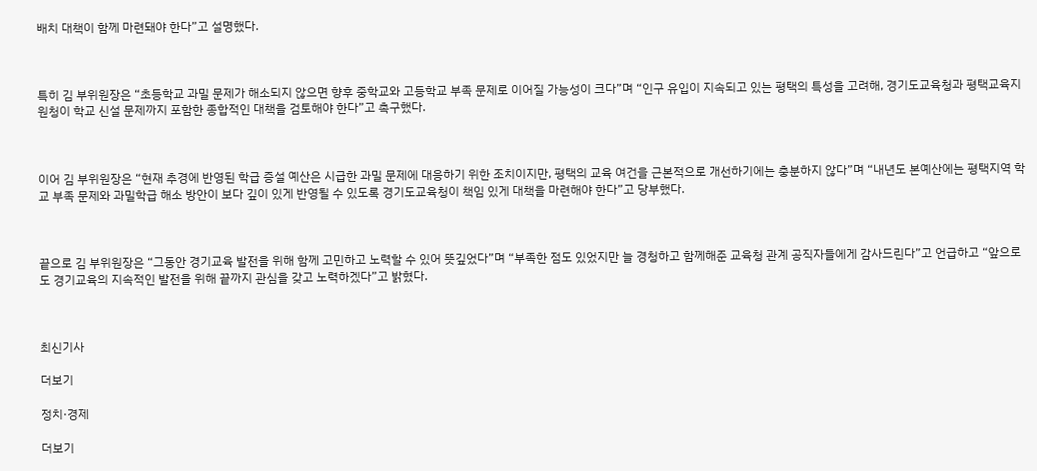배치 대책이 함께 마련돼야 한다”고 설명했다.



특히 김 부위원장은 “초등학교 과밀 문제가 해소되지 않으면 향후 중학교와 고등학교 부족 문제로 이어질 가능성이 크다”며 “인구 유입이 지속되고 있는 평택의 특성을 고려해, 경기도교육청과 평택교육지원청이 학교 신설 문제까지 포함한 종합적인 대책을 검토해야 한다”고 촉구했다.



이어 김 부위원장은 “현재 추경에 반영된 학급 증설 예산은 시급한 과밀 문제에 대응하기 위한 조치이지만, 평택의 교육 여건을 근본적으로 개선하기에는 충분하지 않다”며 “내년도 본예산에는 평택지역 학교 부족 문제와 과밀학급 해소 방안이 보다 깊이 있게 반영될 수 있도록 경기도교육청이 책임 있게 대책을 마련해야 한다”고 당부했다.



끝으로 김 부위원장은 “그동안 경기교육 발전을 위해 함께 고민하고 노력할 수 있어 뜻깊었다”며 “부족한 점도 있었지만 늘 경청하고 함께해준 교육청 관계 공직자들에게 감사드린다”고 언급하고 “앞으로도 경기교육의 지속적인 발전을 위해 끝까지 관심을 갖고 노력하겠다”고 밝혔다.



최신기사

더보기

정치·경제

더보기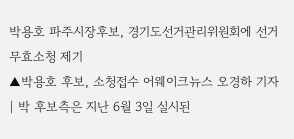박용호 파주시장후보, 경기도선거관리위원회에 선거무효소청 제기
▲박용호 후보, 소청접수 어웨이크뉴스 오경하 기자 | 박 후보측은 지난 6월 3일 실시된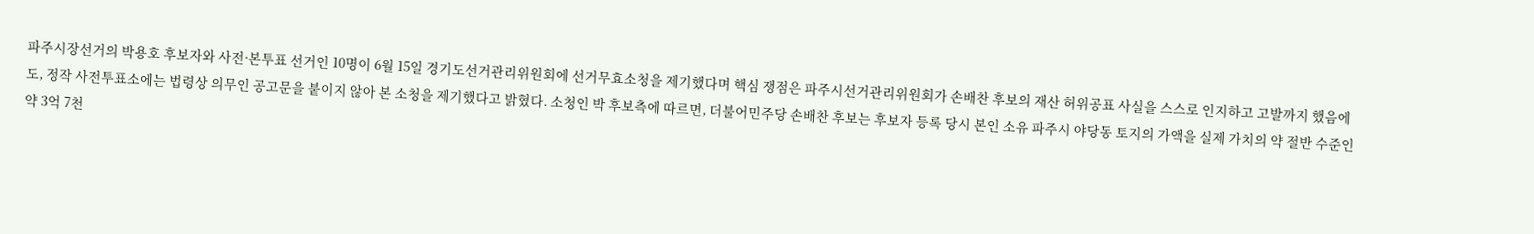파주시장선거의 박용호 후보자와 사전·본투표 선거인 10명이 6월 15일 경기도선거관리위원회에 선거무효소청을 제기했다며 핵심 쟁점은 파주시선거관리위원회가 손배찬 후보의 재산 허위공표 사실을 스스로 인지하고 고발까지 했음에도, 정작 사전투표소에는 법령상 의무인 공고문을 붙이지 않아 본 소청을 제기했다고 밝혔다. 소청인 박 후보측에 따르면, 더불어민주당 손배찬 후보는 후보자 등록 당시 본인 소유 파주시 야당동 토지의 가액을 실제 가치의 약 절반 수준인 약 3억 7천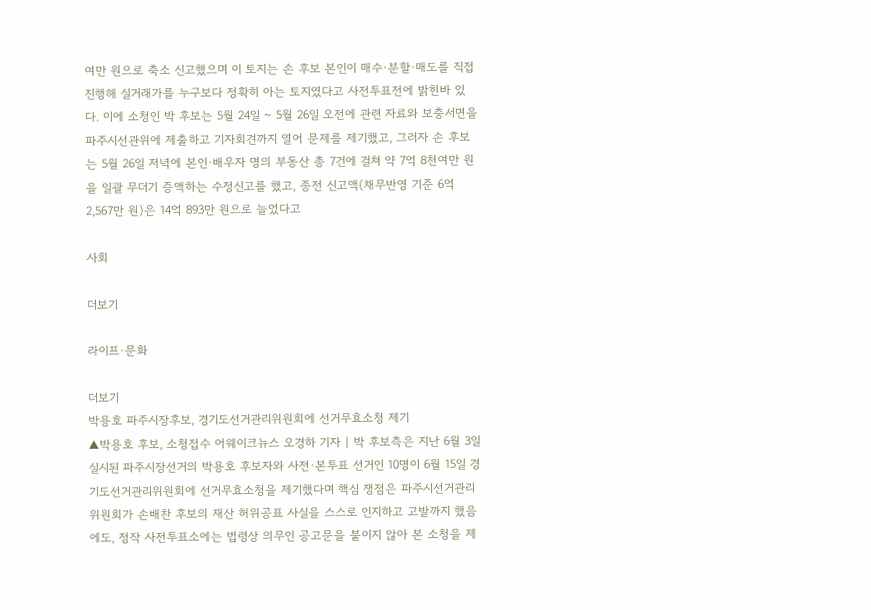여만 원으로 축소 신고했으며 이 토지는 손 후보 본인이 매수·분할·매도를 직접 진행해 실거래가를 누구보다 정확히 아는 토지였다고 사전투표전에 밝힌바 있다. 이에 소청인 박 후보는 5월 24일 ~ 5월 26일 오전에 관련 자료와 보충서면을 파주시선관위에 제출하고 기자회견까지 열어 문제를 제기했고, 그러자 손 후보는 5월 26일 저녁에 본인·배우자 명의 부동산 총 7건에 걸쳐 약 7억 8천여만 원을 일괄 무더기 증액하는 수정신고를 했고, 종전 신고액(채무반영 기준 6억 2,567만 원)은 14억 893만 원으로 늘었다고

사회

더보기

라이프·문화

더보기
박용호 파주시장후보, 경기도선거관리위원회에 선거무효소청 제기
▲박용호 후보, 소청접수 어웨이크뉴스 오경하 기자 | 박 후보측은 지난 6월 3일 실시된 파주시장선거의 박용호 후보자와 사전·본투표 선거인 10명이 6월 15일 경기도선거관리위원회에 선거무효소청을 제기했다며 핵심 쟁점은 파주시선거관리위원회가 손배찬 후보의 재산 허위공표 사실을 스스로 인지하고 고발까지 했음에도, 정작 사전투표소에는 법령상 의무인 공고문을 붙이지 않아 본 소청을 제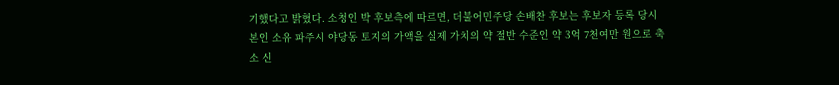기했다고 밝혔다. 소청인 박 후보측에 따르면, 더불어민주당 손배찬 후보는 후보자 등록 당시 본인 소유 파주시 야당동 토지의 가액을 실제 가치의 약 절반 수준인 약 3억 7천여만 원으로 축소 신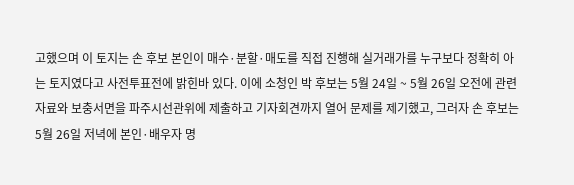고했으며 이 토지는 손 후보 본인이 매수·분할·매도를 직접 진행해 실거래가를 누구보다 정확히 아는 토지였다고 사전투표전에 밝힌바 있다. 이에 소청인 박 후보는 5월 24일 ~ 5월 26일 오전에 관련 자료와 보충서면을 파주시선관위에 제출하고 기자회견까지 열어 문제를 제기했고, 그러자 손 후보는 5월 26일 저녁에 본인·배우자 명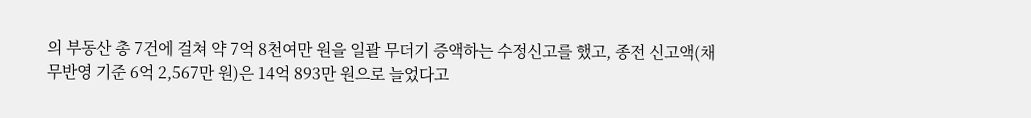의 부동산 총 7건에 걸쳐 약 7억 8천여만 원을 일괄 무더기 증액하는 수정신고를 했고, 종전 신고액(채무반영 기준 6억 2,567만 원)은 14억 893만 원으로 늘었다고